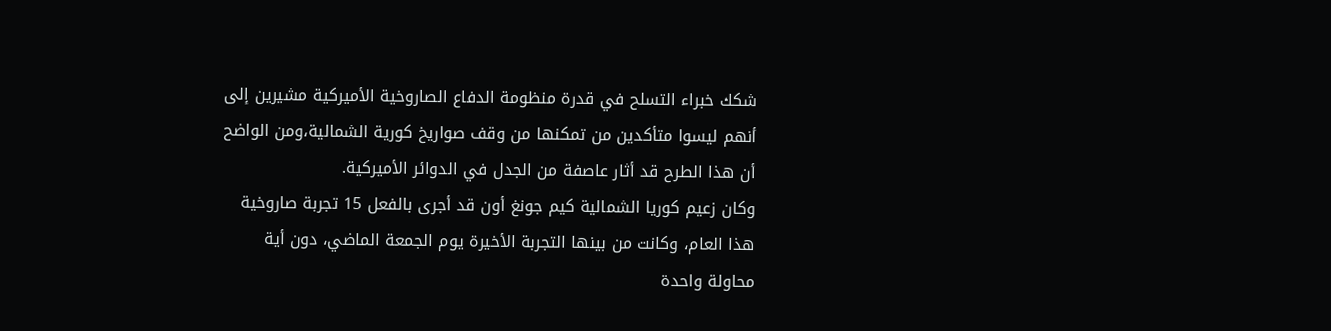شكك خبراء التسلح في قدرة منظومة الدفاع الصاروخية الأميركية مشيرين إلى أنهم ليسوا متأكدين من تمكنها من وقف صواريخ كورية الشمالية،ومن الواضح أن هذا الطرح قد أثار عاصفة من الجدل في الدوائر الأميركية.
وكان زعيم كوريا الشمالية كيم جونغ أون قد أجرى بالفعل 15 تجربة صاروخية هذا العام، وكانت من بينها التجربة الأخيرة يوم الجمعة الماضي، دون أية محاولة واحدة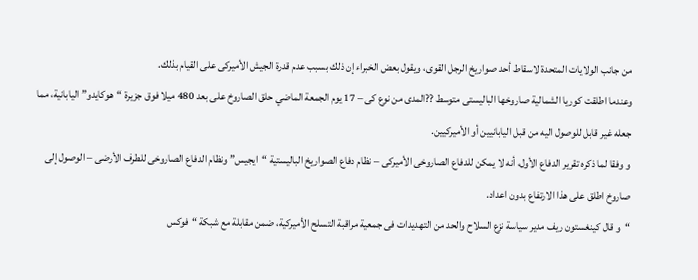من جانب الولايات المتحدة لاسقاط أحد صواريخ الرجل القوى، ويقول بعض الخبراء إن ذلك بسبب عدم قدرة الجيش الأميركى على القيام بذلك.
وعندما اطلقت كوريا الشمالية صاروخها الباليستى متوسط ??المدى من نوع كى – 17 يوم الجمعة الماضي حلق الصاروخ على بعد 480 ميلا فوق جزيرة “هوكايدو” اليابانية، مما جعله غير قابل للوصول اليه من قبل اليابانيين أو الأميركيين.
و وفقا لما ذكره تقرير الدفاع الأول، أنه لا يمكن للدفاع الصاروخى الأميركى – نظام دفاع الصواريخ الباليستية “ايجيس” ونظام الدفاع الصاروخى للطرف الأرضى – الوصول إلى صاروخ اطلق على هذا الارتفاع بدون اعداد.
“و قال كينغستون ريف مدير سياسة نزع السلاح والحد من التهديدات فى جمعية مراقبة التسلح الأميركية، ضمن مقابلة مع شبكة “فوكس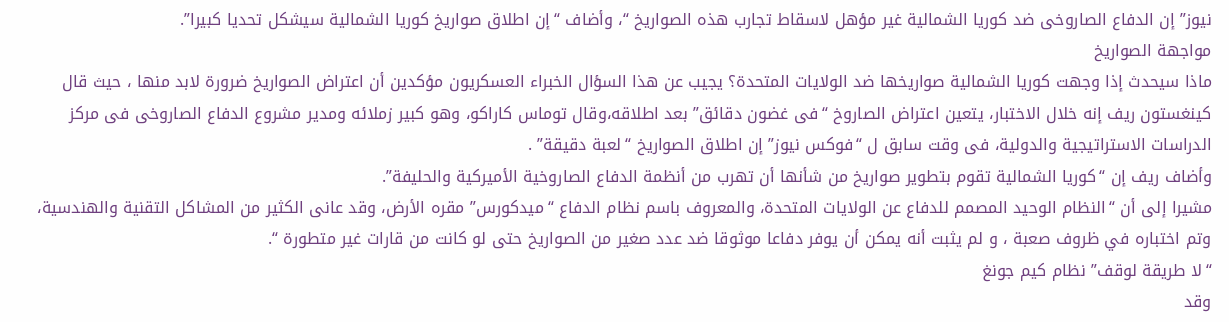نيوز” إن الدفاع الصاروخى ضد كوريا الشمالية غير مؤهل لاسقاط تجارب هذه الصواريخ “، وأضاف “إن اطلاق صواريخ كوريا الشمالية سيشكل تحديا كبيرا”.
مواجهة الصواريخ
ماذا سيحدث إذا وجهت كوريا الشمالية صواريخها ضد الولايات المتحدة؟ يجيب عن هذا السؤال الخبراء العسكريون مؤكدين أن اعتراض الصواريخ ضرورة لابد منها ، حيث قال كينغستون ريف إنه خلال الاختبار، يتعين اعتراض الصاروخ “فى غضون دقائق” بعد اطلاقه،وقال توماس كاراكو، وهو كبير زملائه ومدير مشروع الدفاع الصاروخى فى مركز الدراسات الاستراتيجية والدولية، فى وقت سابق ل “فوكس نيوز” إن اطلاق الصواريخ “لعبة دقيقة” .
وأضاف ريف إن “كوريا الشمالية تقوم بتطوير صواريخ من شأنها أن تهرب من أنظمة الدفاع الصاروخية الأميركية والحليفة”.
مشيرا إلى أن “النظام الوحيد المصمم للدفاع عن الولايات المتحدة، والمعروف باسم نظام الدفاع “ميدكورس” مقره الأرض، وقد عانى الكثير من المشاكل التقنية والهندسية، وتم اختباره في ظروف صعبة ، و لم يثبت أنه يمكن أن يوفر دفاعا موثوقا ضد عدد صغير من الصواريخ حتى لو كانت من قارات غير متطورة “.
“لا طريقة لوقف” نظام كيم جونغ
وقد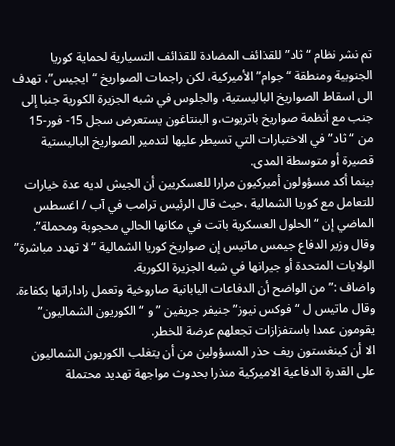تم نشر نظام “ثاد” للقذائف المضادة للقذائف التسيارية لحماية كوريا الجنوبية ومنطقة “جوام” الأميركية، لكن راجمات الصواريخ “ايجيس”، تهدف الى اسقاط الصواريخ الباليستية، والجلوس في شبه الجزيرة الكورية جنبا إلى جنب مع أنظمة صواريخ باتريوت،و البنتاغون يستعرض سجل 15- فور-15 من “ثاد” في الاختبارات التي تسيطر عليها لتدمير الصواريخ الباليستية قصيرة أو متوسطة المدى.
بينما أكد مسؤولون أميركيون مرارا للعسكريين أن الجيش لديه عدة خيارات للتعامل مع كوريا الشمالية ،حيث قال الرئيس ترامب في آب / اغسطس الماضي إن “الحلول العسكرية باتت في مكانها الحالي محجوبة ومحملة”.
وقال وزير الدفاع جيمس ماتيس إن صواريخ كوريا الشمالية “لا تهدد مباشرة” الولايات المتحدة أو جيرانها في شبه الجزيرة الكورية.
واضاف :”من الواضح أن الدفاعات اليابانية صاروخية وتعمل راداراتها بكفاءة.
وقال ماتيس ل “فوكس نيوز” جنيفر جريفين ” و “الكوريون الشماليون” يقومون عمدا باستفزازات تجعلهم عرضة للخطر.
الا أن كينغستون ريف حذر المسؤولين من أن يتغلب الكوريون الشماليون على القدرة الدفاعية الاميركية منذرا بحدوث مواجهة تهديد محتملة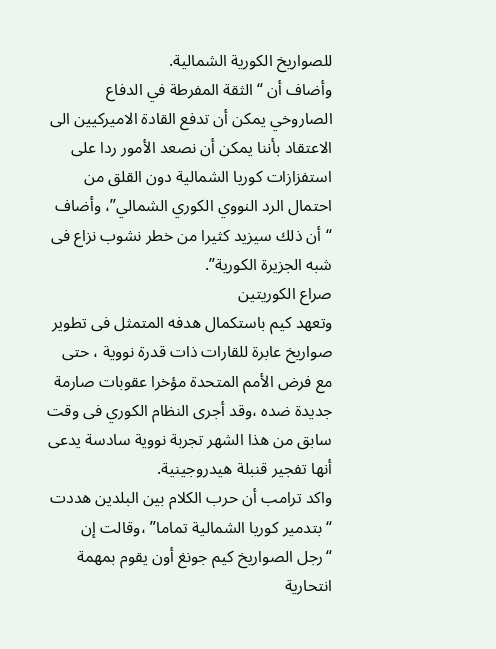للصواريخ الكورية الشمالية.
وأضاف أن “الثقة المفرطة في الدفاع الصاروخي يمكن أن تدفع القادة الاميركيين الى الاعتقاد بأننا يمكن أن نصعد الأمور ردا على استفزازات كوريا الشمالية دون القلق من احتمال الرد النووي الكوري الشمالي”، وأضاف “أن ذلك سيزيد كثيرا من خطر نشوب نزاع فى شبه الجزيرة الكورية”.
صراع الكوريتين
وتعهد كيم باستكمال هدفه المتمثل فى تطوير صواريخ عابرة للقارات ذات قدرة نووية ، حتى مع فرض الأمم المتحدة مؤخرا عقوبات صارمة جديدة ضده ،وقد أجرى النظام الكوري فى وقت سابق من هذا الشهر تجربة نووية سادسة يدعى أنها تفجير قنبلة هيدروجينية.
واكد ترامب أن حرب الكلام بين البلدين هددت “بتدمير كوريا الشمالية تماما” ،وقالت إن “رجل الصواريخ كيم جونغ أون يقوم بمهمة انتحارية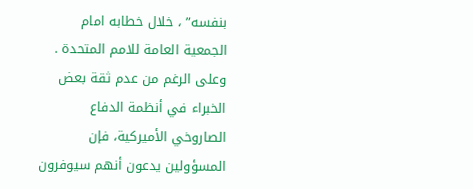بنفسه” ، خلال خطابه امام الجمعية العامة للامم المتحدة .
وعلى الرغم من عدم ثقة بعض الخبراء في أنظمة الدفاع الصاروخي الأميركية، فإن المسؤولين يدعون أنهم سيوفرون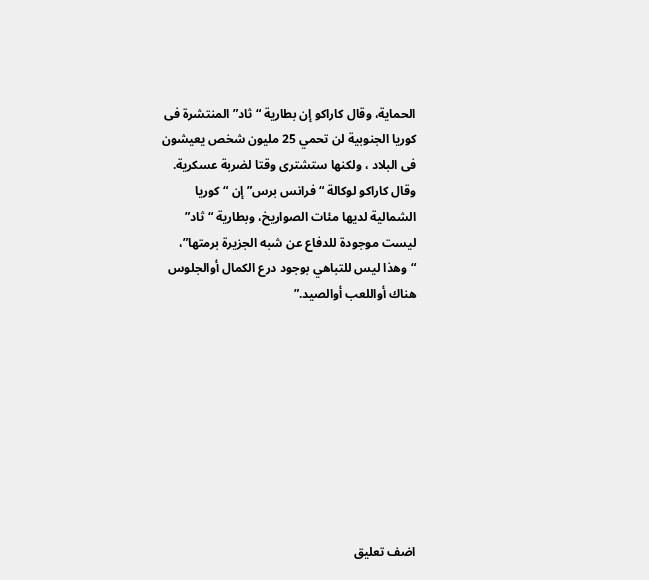الحماية، وقال كاراكو إن بطارية “ثاد” المنتشرة فى كوريا الجنوبية لن تحمي 25 مليون شخص يعيشون فى البلاد ، ولكنها ستشترى وقتا لضربة عسكرية.
وقال كاراكو لوكالة “فرانس برس” إن “كوريا الشمالية لديها مئات الصواريخ، وبطارية “ثاد” ليست موجودة للدفاع عن شبه الجزيرة برمتها”، “وهذا ليس للتباهي بوجود درع الكمال أوالجلوس هناك أواللعب أوالصيد.”









اضف تعليق